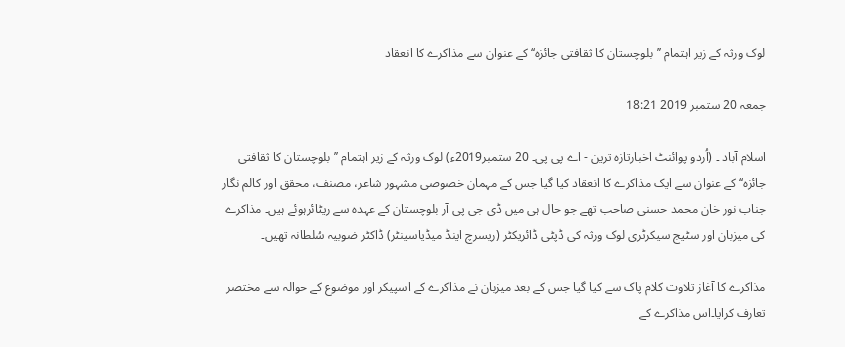لوک ورثہ کے زیر اہتمام ’’بلوچستان کا ثقافتی جائزہ‘‘ کے عنوان سے مذاکرے کا انعقاد

جمعہ 20 ستمبر 2019 18:21

اسلام آباد ۔ (اُردو پوائنٹ اخبارتازہ ترین - اے پی پی۔ 20 ستمبر2019ء) لوک ورثہ کے زیر اہتمام ’’بلوچستان کا ثقافتی جائزہ‘‘ کے عنوان سے ایک مذاکرے کا انعقاد کیا گیا جس کے مہمان خصوصی مشہور شاعر، مصنف، محقق اور کالم نگار جناب نور خان محمد حسنی صاحب تھے جو حال ہی میں ڈی جی پی آر بلوچستان کے عہدہ سے ریٹائرہوئے ہیں۔ مذاکرے کی میزبان اور سٹیج سیکرٹری لوک ورثہ کی ڈپٹی ڈائریکٹر (ریسرچ اینڈ میڈیاسینٹر) ڈاکٹر ضوبیہ سُلطانہ تھیں۔

مذاکرے کا آغاز تلاوت کلام پاک سے کیا گیا جس کے بعد میزبان نے مذاکرے کے اسپیکر اور موضوع کے حوالہ سے مختصر تعارف کرایا۔اس مذاکرے کے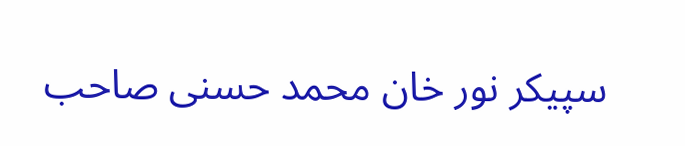سپیکر نور خان محمد حسنی صاحب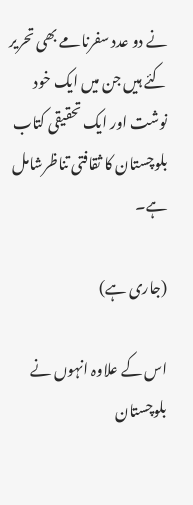نے دو عدد سفرنامے بھی تحریر کئے ہیں جن میں ایک خود نوشت اور ایک تحقیقی کتاب بلوچستان کا ثقافتی تناظرشامل ہے۔

(جاری ہے)

اس کے علاوہ انہوں نے بلوچستان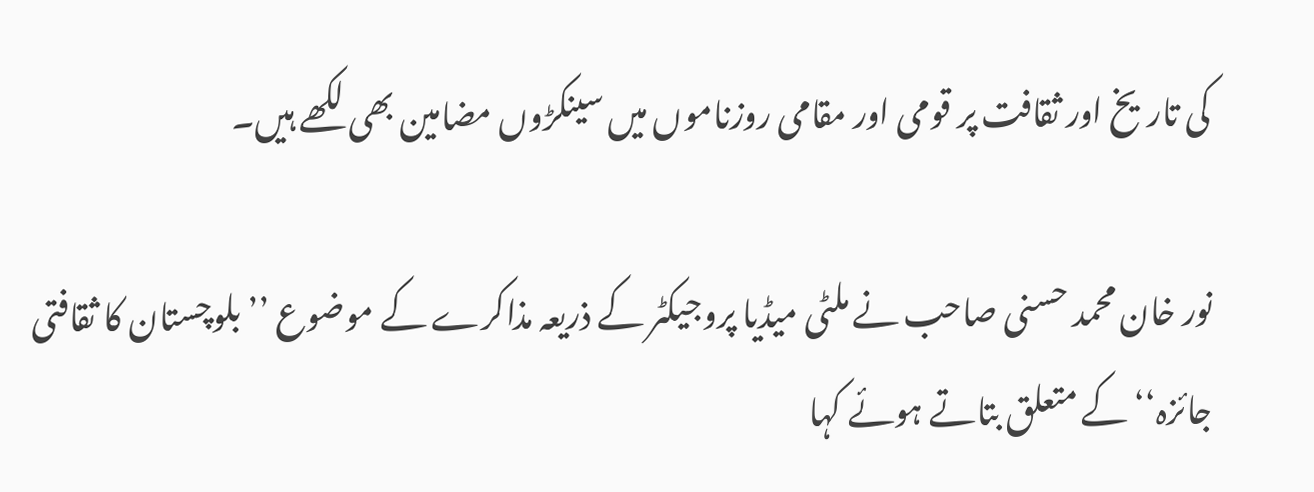کی تاریخ اور ثقافت پر قومی اور مقامی روزناموں میں سینکڑوں مضامین بھی لکھے ہیں۔

نور خان محمد حسنی صاحب نے ملٹی میڈیا پروجیکٹر کے ذریعہ مذاکرے کے موضوع ’’بلوچستان کا ثقافتی جائزہ‘‘ کے متعلق بتاتے ہوئے کہا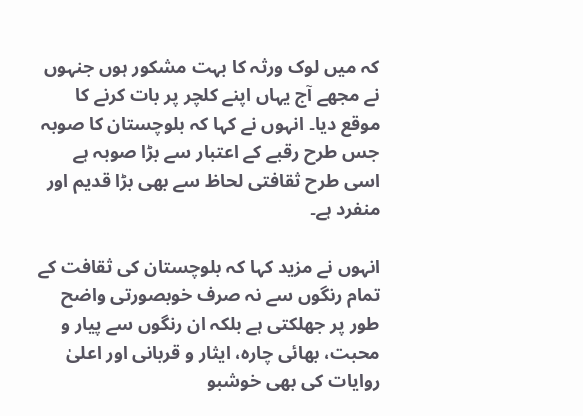کہ میں لوک ورثہ کا بہت مشکور ہوں جنہوں نے مجھے آج یہاں اپنے کلچر پر بات کرنے کا موقع دیا۔ انہوں نے کہا کہ بلوچستان کا صوبہ جس طرح رقبے کے اعتبار سے بڑا صوبہ ہے اسی طرح ثقافتی لحاظ سے بھی بڑا قدیم اور منفرد ہے۔

انہوں نے مزید کہا کہ بلوچستان کی ثقافت کے تمام رنگوں سے نہ صرف خوبصورتی واضح طور پر جھلکتی ہے بلکہ ان رنگوں سے پیار و محبت، بھائی چارہ، ایثار و قربانی اور اعلیٰ روایات کی بھی خوشبو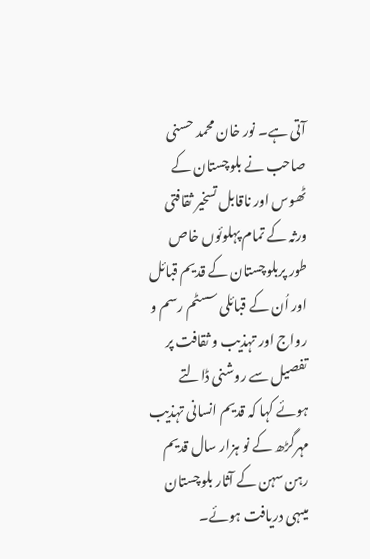آتی ہے۔ نور خان محمد حسنی صاحب نے بلوچستان کے ٹھوس اور ناقابل تسخیر ثقافتی ورثہ کے تمام پہلوئوں خاص طور پربلوچستان کے قدیم قبائل اور اُن کے قبائلی سسٹم رسم و رواج اور تہذیب و ثقافت پر تفصیل سے روشنی ڈالتے ہوئے کہا کہ قدیم انسانی تہذیب مہرگڑھ کے نو ہزار سال قدیم رہن سہن کے آثار بلوچستان میںہی دریافت ہوئے۔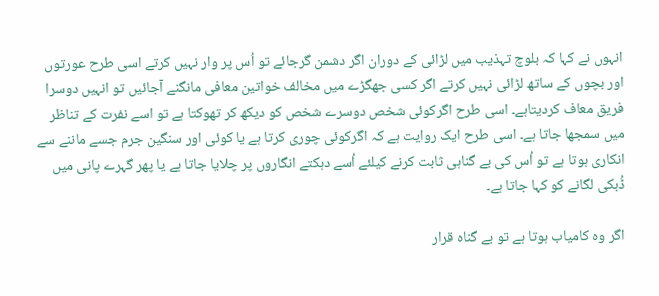انہوں نے کہا کہ بلوچ تہذیب میں لڑائی کے دوران اگر دشمن گرجائے تو اُس پر وار نہیں کرتے اسی طرح عورتوں اور بچوں کے ساتھ لڑائی نہیں کرتے اگر کسی جھگڑے میں مخالف خواتین معافی مانگنے آجائیں تو انہیں دوسرا فریق معاف کردیتاہے۔ اسی طرح اگرکوئی شخص دوسرے شخص کو دیکھ کر تھوکتا ہے تو اسے نفرت کے تناظر میں سمجھا جاتا ہے۔ اسی طرح ایک روایت ہے کہ اگرکوئی چوری کرتا ہے یا کوئی اور سنگین جرم جسے ماننے سے انکاری ہوتا ہے تو اُس کی بے گناہی ثابت کرنے کیلئے اُسے دہکتے انگاروں پر چلایا جاتا ہے یا پھر گہرے پانی میں ڈُبکی لگانے کو کہا جاتا ہے۔

اگر وہ کامیاب ہوتا ہے تو بے گناہ قرار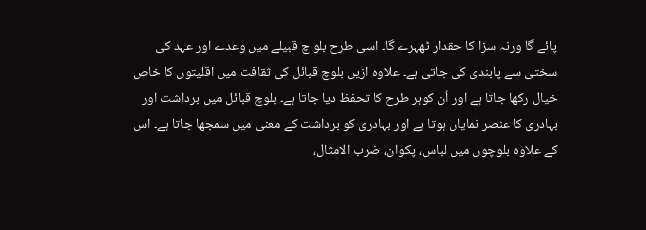پائے گا ورنہ سزا کا حقدار ٹھہرے گا۔ اسی طرح بلو چ قبیلے میں وعدے اور عہد کی سختی سے پابندی کی جاتی ہے۔ علاوہ ازیں بلوچ قبائل کی ثقافت میں اقلیتوں کا خاص خیال رکھا جاتا ہے اور اُن کوہر طرح کا تحفظ دیا جاتا ہے۔ بلوچ قبائل میں برداشت اور بہادری کا عنصر نمایاں ہوتا ہے اور بہادری کو برداشت کے معنی میں سمجھا جاتا ہے۔ اس کے علاوہ بلوچوں میں لباس، پکوان، ضرب الامثال،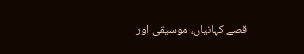قصے کہانیاں، موسیقی اور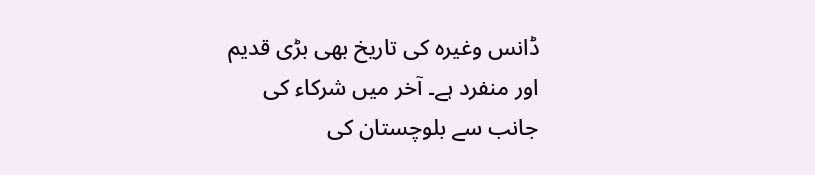ڈانس وغیرہ کی تاریخ بھی بڑی قدیم اور منفرد ہے۔ آخر میں شرکاء کی جانب سے بلوچستان کی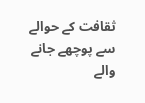ثقافت کے حوالے سے پوچھے جانے والے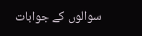سوالوں کے جوابات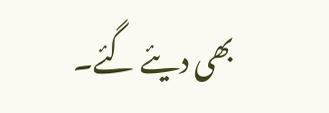بھی دیئے گئے۔